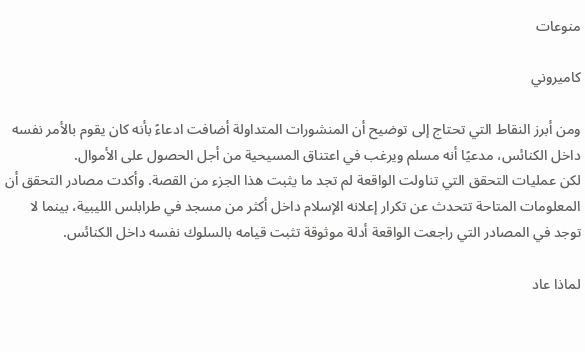منوعات

كاميروني

ومن أبرز النقاط التي تحتاج إلى توضيح أن المنشورات المتداولة أضافت ادعاءً بأنه كان يقوم بالأمر نفسه داخل الكنائس، مدعيًا أنه مسلم ويرغب في اعتناق المسيحية من أجل الحصول على الأموال.
لكن عمليات التحقق التي تناولت الواقعة لم تجد ما يثبت هذا الجزء من القصة. وأكدت مصادر التحقق أن المعلومات المتاحة تتحدث عن تكرار إعلانه الإسلام داخل أكثر من مسجد في طرابلس الليبية، بينما لا توجد في المصادر التي راجعت الواقعة أدلة موثوقة تثبت قيامه بالسلوك نفسه داخل الكنائس.

لماذا عاد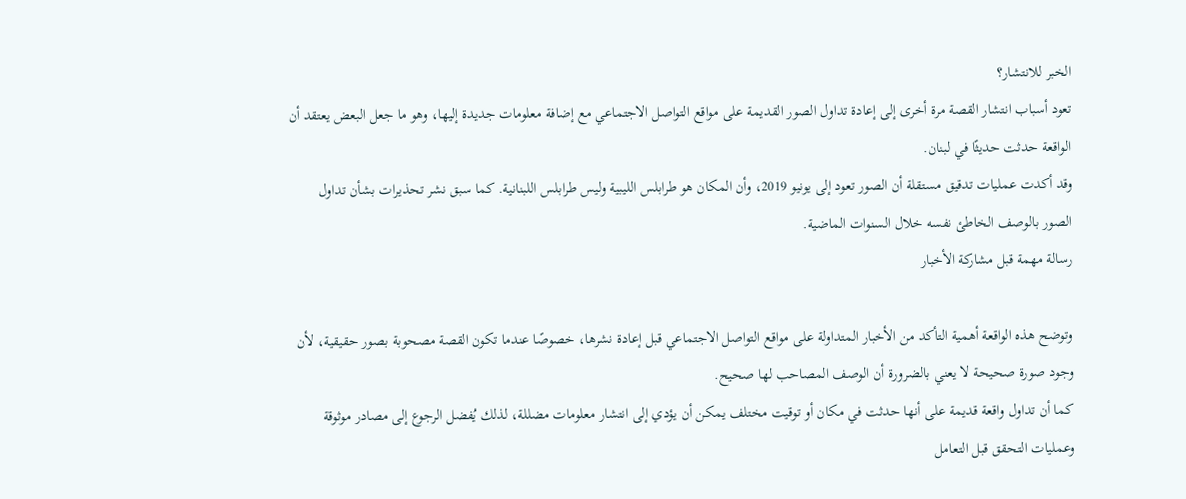الخبر للانتشار؟
تعود أسباب انتشار القصة مرة أخرى إلى إعادة تداول الصور القديمة على مواقع التواصل الاجتماعي مع إضافة معلومات جديدة إليها، وهو ما جعل البعض يعتقد أن الواقعة حدثت حديثًا في لبنان.
وقد أكدت عمليات تدقيق مستقلة أن الصور تعود إلى يونيو 2019، وأن المكان هو طرابلس الليبية وليس طرابلس اللبنانية. كما سبق نشر تحذيرات بشأن تداول الصور بالوصف الخاطئ نفسه خلال السنوات الماضية.
رسالة مهمة قبل مشاركة الأخبار

وتوضح هذه الواقعة أهمية التأكد من الأخبار المتداولة على مواقع التواصل الاجتماعي قبل إعادة نشرها، خصوصًا عندما تكون القصة مصحوبة بصور حقيقية، لأن وجود صورة صحيحة لا يعني بالضرورة أن الوصف المصاحب لها صحيح.
كما أن تداول واقعة قديمة على أنها حدثت في مكان أو توقيت مختلف يمكن أن يؤدي إلى انتشار معلومات مضللة، لذلك يُفضل الرجوع إلى مصادر موثوقة وعمليات التحقق قبل التعامل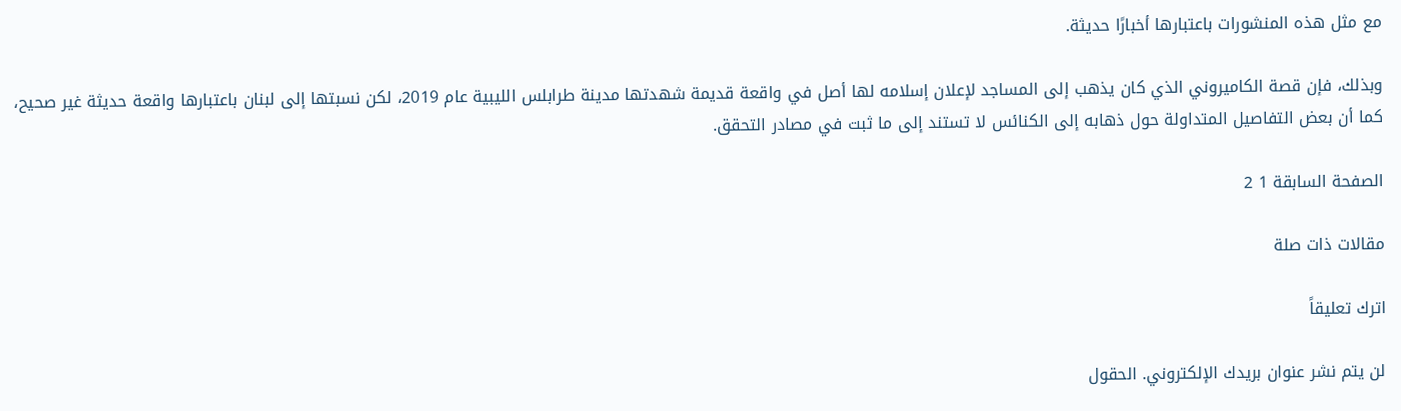مع مثل هذه المنشورات باعتبارها أخبارًا حديثة.

وبذلك، فإن قصة الكاميروني الذي كان يذهب إلى المساجد لإعلان إسلامه لها أصل في واقعة قديمة شهدتها مدينة طرابلس الليبية عام 2019، لكن نسبتها إلى لبنان باعتبارها واقعة حديثة غير صحيح، كما أن بعض التفاصيل المتداولة حول ذهابه إلى الكنائس لا تستند إلى ما ثبت في مصادر التحقق.

الصفحة السابقة 1 2

مقالات ذات صلة

اترك تعليقاً

لن يتم نشر عنوان بريدك الإلكتروني. الحقول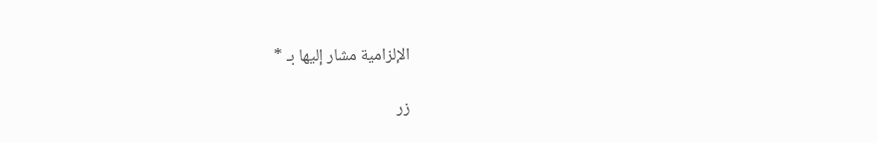الإلزامية مشار إليها بـ *

زر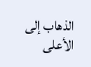الذهاب إلى الأعلى